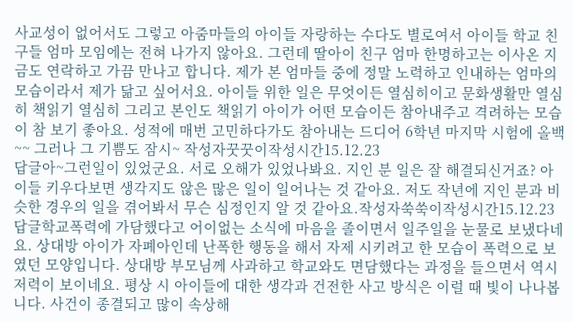사교성이 없어서도 그렇고 아줌마들의 아이들 자랑하는 수다도 별로여서 아이들 학교 친구들 엄마 모임에는 전혀 나가지 않아요. 그런데 딸아이 친구 엄마 한명하고는 이사온 지금도 연락하고 가끔 만나고 합니다. 제가 본 엄마들 중에 정말 노력하고 인내하는 엄마의 모습이라서 제가 닮고 싶어서요. 아이들 위한 일은 무엇이든 열심히이고 문화생활만 열심히 책읽기 열심히 그리고 본인도 책읽기 아이가 어떤 모습이든 참아내주고 격려하는 모습이 참 보기 좋아요. 성적에 매번 고민하다가도 참아내는 드디어 6학년 마지막 시험에 올백~~ 그러나 그 기쁨도 잠시~ 작성자꿋꿋이작성시간15.12.23
답글아~그런일이 있었군요. 서로 오해가 있었나봐요. 지인 분 일은 잘 해결되신거죠? 아이들 키우다보면 생각지도 않은 많은 일이 일어나는 것 같아요. 저도 작년에 지인 분과 비슷한 경우의 일을 겪어봐서 무슨 심정인지 알 것 같아요.작성자쑥쑥이작성시간15.12.23
답글학교폭력에 가담했다고 어이없는 소식에 마음을 졸이면서 일주일을 눈물로 보냈다네요. 상대방 아이가 자폐아인데 난폭한 행동을 해서 자제 시키려고 한 모습이 폭력으로 보였던 모양입니다. 상대방 부모님께 사과하고 학교와도 면담했다는 과정을 들으면서 역시 저력이 보이네요. 평상 시 아이들에 대한 생각과 건전한 사고 방식은 이럴 때 빛이 나나봅니다. 사건이 종결되고 많이 속상해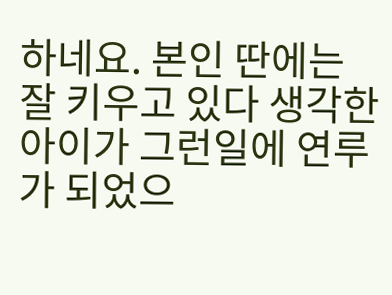하네요. 본인 딴에는 잘 키우고 있다 생각한 아이가 그런일에 연루가 되었으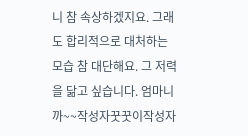니 참 속상하겠지요. 그래도 합리적으로 대처하는 모습 참 대단해요. 그 저력을 닮고 싶습니다. 엄마니까~~작성자꿋꿋이작성자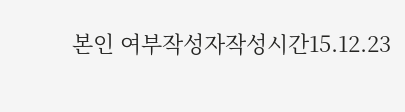본인 여부작성자작성시간15.12.23